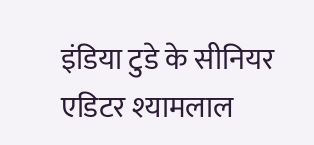इंडिया टुडे के सीनियर एडिटर श्यामलाल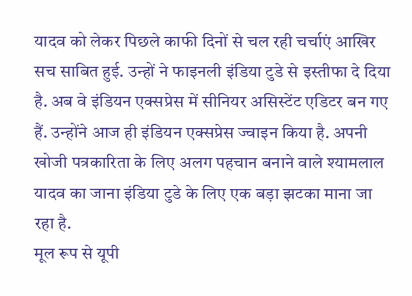यादव को लेकर पिछले काफी दिनों से चल रही चर्चाएं आखिर सच साबित हुई. उन्हों ने फाइनली इंडिया टुडे से इस्तीफा दे दिया है. अब वे इंडियन एक्सप्रेस में सीनियर असिस्टेंट एडिटर बन गए हैं. उन्होंने आज ही इंडियन एक्सप्रेस ज्वाइन किया है. अपनी खोजी पत्रकारिता के लिए अलग पहचान बनाने वाले श्यामलाल यादव का जाना इंडिया टुडे के लिए एक बड़ा झटका माना जा रहा है.
मूल रूप से यूपी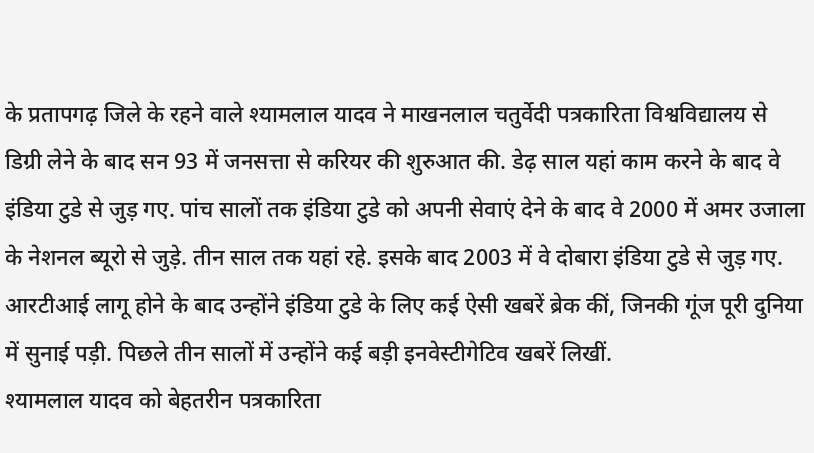के प्रतापगढ़ जिले के रहने वाले श्यामलाल यादव ने माखनलाल चतुर्वेदी पत्रकारिता विश्वविद्यालय से डिग्री लेने के बाद सन 93 में जनसत्ता से करियर की शुरुआत की. डेढ़ साल यहां काम करने के बाद वे इंडिया टुडे से जुड़ गए. पांच सालों तक इंडिया टुडे को अपनी सेवाएं देने के बाद वे 2000 में अमर उजाला के नेशनल ब्यूरो से जुड़े. तीन साल तक यहां रहे. इसके बाद 2003 में वे दोबारा इंडिया टुडे से जुड़ गए. आरटीआई लागू होने के बाद उन्होंने इंडिया टुडे के लिए कई ऐसी खबरें ब्रेक कीं, जिनकी गूंज पूरी दुनिया में सुनाई पड़ी. पिछले तीन सालों में उन्होंने कई बड़ी इनवेस्टीगेटिव खबरें लिखीं.
श्यामलाल यादव को बेहतरीन पत्रकारिता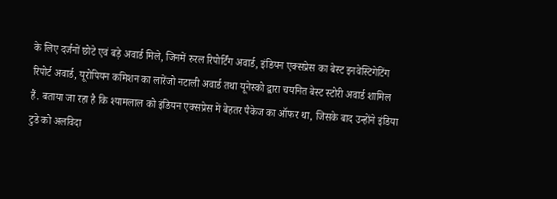के लिए दर्जनों छोटे एवं बड़े अवार्ड मिले, जिनमें रुरल रिपोर्टिंग अवार्ड, इंडियन एक्सप्रेस का बेस्ट इनवेस्टिगेटिंग रिपोर्ट अवार्ड, यूरोपियन कमिशन का लारेंजो नटाली अवार्ड तथा यूनेस्को द्वारा चयनित बेस्ट स्टोरी अवार्ड शामिल हैं. बताया जा रहा है कि श्यामलाल को इंडियन एक्सप्रेस में बेहतर पैकेज का ऑफर था, जिसके बाद उन्होंने इंडिया टुडे को अलविदा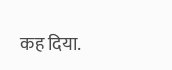कह दिया.